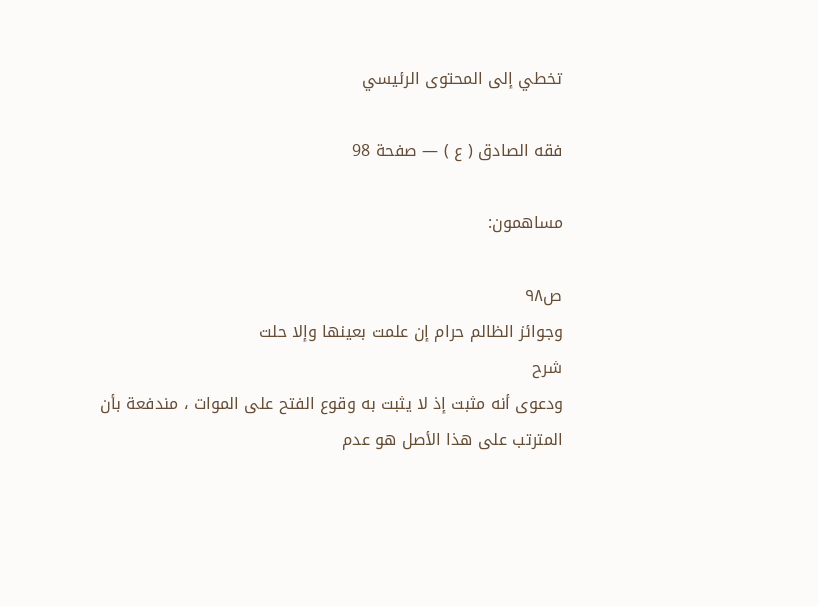تخطي إلى المحتوى الرئيسي

فقه الصادق ( ع ) — صفحة 98

مساهمون:

ص٩٨
وجوائز الظالم حرام إن علمت بعينها وإلا حلت
شرح
ودعوى أنه مثبت إذ لا يثبت به وقوع الفتح على الموات ، مندفعة بأن المترتب على هذا الأصل هو عدم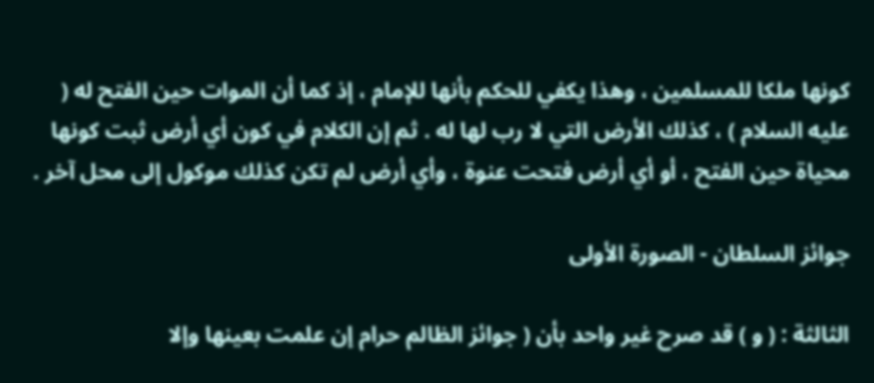كونها ملكا للمسلمين ، وهذا يكفي للحكم بأنها للإمام ، إذ كما أن الموات حين الفتح له ( عليه السلام ) ، كذلك الأرض التي لا رب لها له . ثم إن الكلام في كون أي أرض ثبت كونها محياة حين الفتح ، أو أي أرض فتحت عنوة ، وأي أرض لم تكن كذلك موكول إلى محل آخر .

جوائز السلطان - الصورة الأولى

الثالثة : ( و ) قد صرح غير واحد بأن ( جوائز الظالم حرام إن علمت بعينها وإلا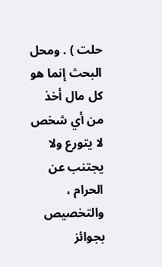حلت ) . ومحل البحث إنما هو كل مال أخذ من أي شخص لا يتورع ولا يجتنب عن الحرام ، والتخصيص بجوائز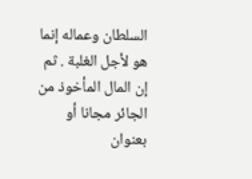السلطان وعماله إنما هو لأجل الغلبة . ثم إن المال المأخوذ من الجائر مجانا أو بعنوان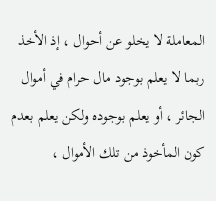المعاملة لا يخلو عن أحوال ، إذ الأخذ ربما لا يعلم بوجود مال حرام في أموال الجائر ، أو يعلم بوجوده ولكن يعلم بعدم كون المأخوذ من تلك الأموال ،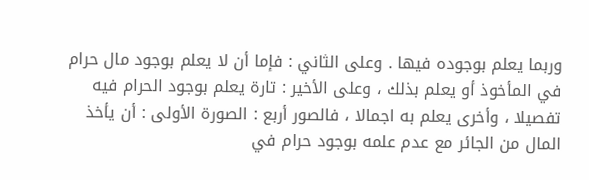وربما يعلم بوجوده فيها . وعلى الثاني : فإما أن لا يعلم بوجود مال حرام في المأخوذ أو يعلم بذلك ، وعلى الأخير : تارة يعلم بوجود الحرام فيه تفصيلا ، وأخرى يعلم به اجمالا ، فالصور أربع : الصورة الأولى : أن يأخذ المال من الجائر مع عدم علمه بوجود حرام في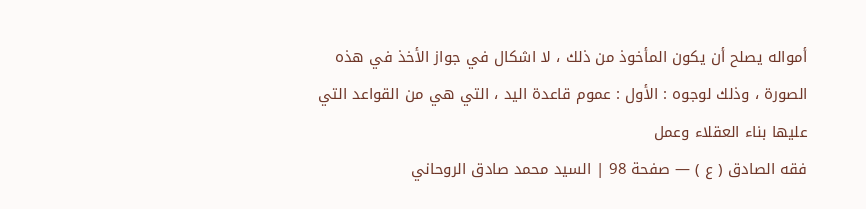أمواله يصلح أن يكون المأخوذ من ذلك ، لا اشكال في جواز الأخذ في هذه الصورة ، وذلك لوجوه : الأول : عموم قاعدة اليد ، التي هي من القواعد التي عليها بناء العقلاء وعمل
فقه الصادق ( ع ) — صفحة 98 | السيد محمد صادق الروحاني